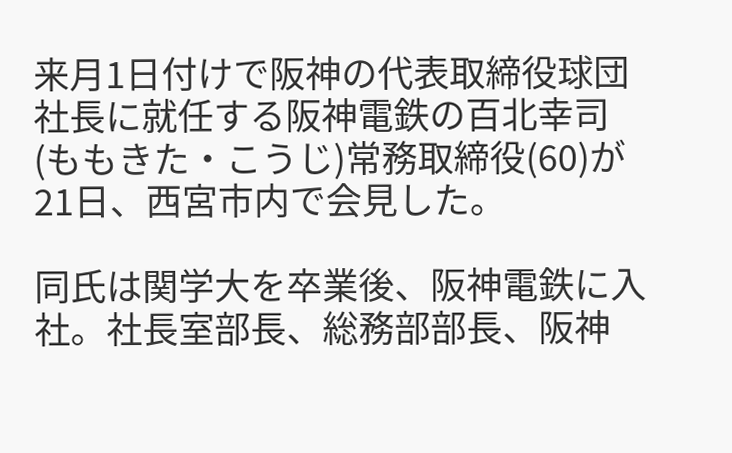来月1日付けで阪神の代表取締役球団社長に就任する阪神電鉄の百北幸司(ももきた・こうじ)常務取締役(60)が21日、西宮市内で会見した。

同氏は関学大を卒業後、阪神電鉄に入社。社長室部長、総務部部長、阪神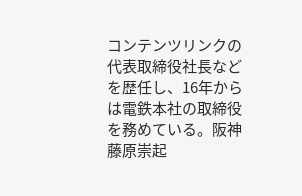コンテンツリンクの代表取締役社長などを歴任し、16年からは電鉄本社の取締役を務めている。阪神藤原崇起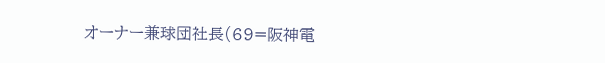オーナー兼球団社長(69=阪神電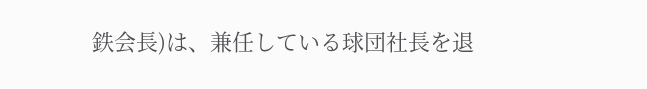鉄会長)は、兼任している球団社長を退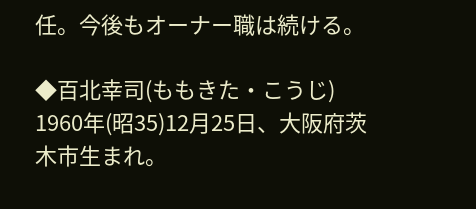任。今後もオーナー職は続ける。

◆百北幸司(ももきた・こうじ) 1960年(昭35)12月25日、大阪府茨木市生まれ。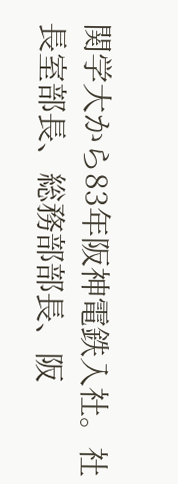関学大から83年阪神電鉄入社。社長室部長、総務部部長、阪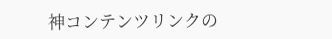神コンテンツリンクの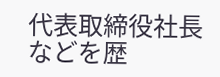代表取締役社長などを歴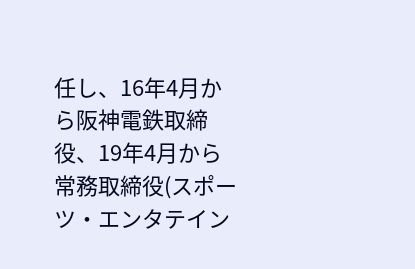任し、16年4月から阪神電鉄取締役、19年4月から常務取締役(スポーツ・エンタテイン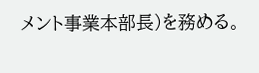メント事業本部長)を務める。